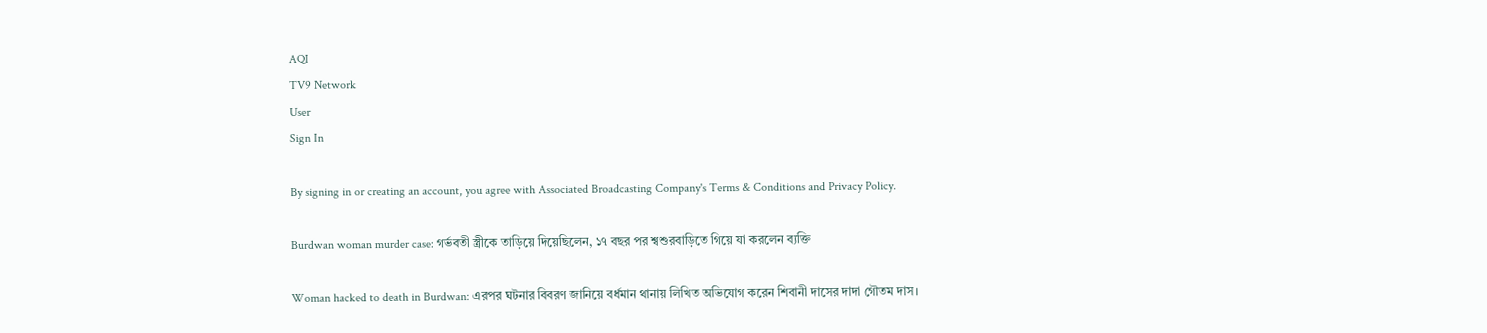AQI
TV9 Network
User
Sign In

By signing in or creating an account, you agree with Associated Broadcasting Company's Terms & Conditions and Privacy Policy.

Burdwan woman murder case: গর্ভবতী স্ত্রীকে তাড়িয়ে দিয়েছিলেন, ১৭ বছর পর শ্বশুরবাড়িতে গিয়ে যা করলেন ব্যক্তি

Woman hacked to death in Burdwan: এরপর ঘটনার বিবরণ জানিয়ে বর্ধমান থানায় লিখিত অভিযোগ করেন শিবানী দাসের দাদা গৌতম দাস।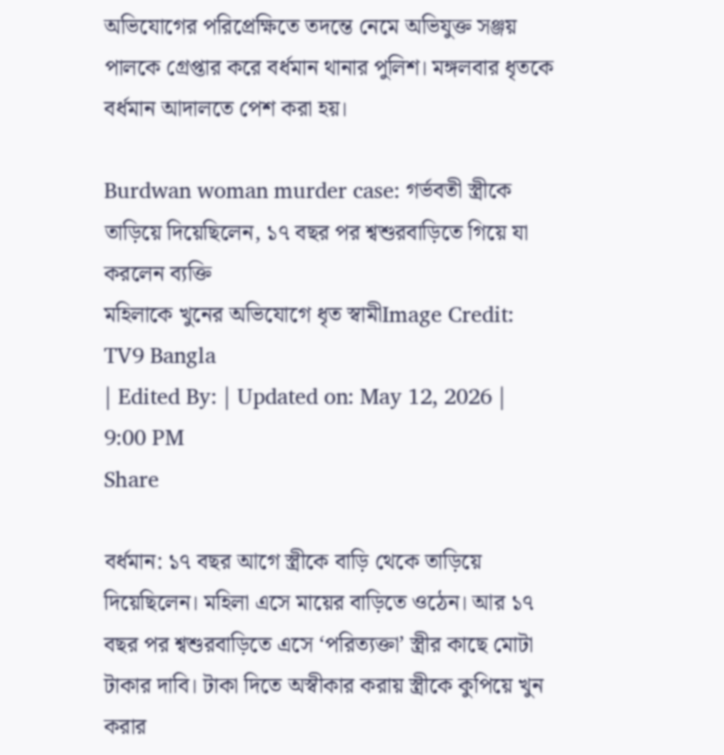অভিযোগের পরিপ্রেক্ষিতে তদন্তে নেমে অভিযুক্ত সঞ্জয় পালকে গ্রেপ্তার করে বর্ধমান থানার পুলিশ। মঙ্গলবার ধৃতকে বর্ধমান আদালতে পেশ করা হয়।

Burdwan woman murder case: গর্ভবতী স্ত্রীকে তাড়িয়ে দিয়েছিলেন, ১৭ বছর পর শ্বশুরবাড়িতে গিয়ে যা করলেন ব্যক্তি
মহিলাকে খুনের অভিযোগে ধৃত স্বামীImage Credit: TV9 Bangla
| Edited By: | Updated on: May 12, 2026 | 9:00 PM
Share

বর্ধমান: ১৭ বছর আগে স্ত্রীকে বাড়ি থেকে তাড়িয়ে দিয়েছিলেন। মহিলা এসে মায়ের বাড়িতে ওঠেন। আর ১৭ বছর পর শ্বশুরবাড়িতে এসে ‘পরিত্যক্তা’ স্ত্রীর কাছে মোটা টাকার দাবি। টাকা দিতে অস্বীকার করায় স্ত্রীকে কুপিয়ে খুন করার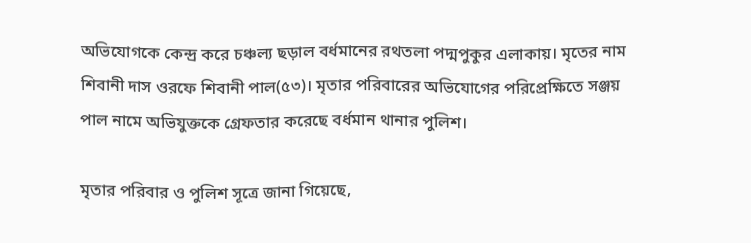অভিযোগকে কেন্দ্র করে চঞ্চল্য ছড়াল বর্ধমানের রথতলা পদ্মপুকুর এলাকায়। মৃতের নাম শিবানী দাস ওরফে শিবানী পাল(৫৩)। মৃতার পরিবারের অভিযোগের পরিপ্রেক্ষিতে সঞ্জয় পাল নামে অভিযুক্তকে গ্রেফতার করেছে বর্ধমান থানার পুলিশ।

মৃতার পরিবার ও পুলিশ সূত্রে জানা গিয়েছে,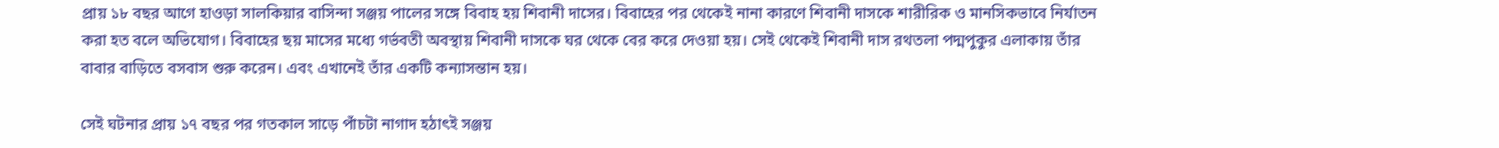প্রায় ১৮ বছর আগে হাওড়া সালকিয়ার বাসিন্দা সঞ্জয় পালের সঙ্গে বিবাহ হয় শিবানী দাসের। বিবাহের পর থেকেই নানা কারণে শিবানী দাসকে শারীরিক ও মানসিকভাবে নির্যাতন করা হত বলে অভিযোগ। বিবাহের ছয় মাসের মধ্যে গর্ভবতী অবস্থায় শিবানী দাসকে ঘর থেকে বের করে দেওয়া হয়। সেই থেকেই শিবানী দাস রথতলা পদ্মপুকুর এলাকায় তাঁর বাবার বাড়িতে বসবাস শুরু করেন। এবং এখানেই তাঁর একটি কন্যাসন্তান হয়।

সেই ঘটনার প্রায় ১৭ বছর পর গতকাল সাড়ে পাঁচটা নাগাদ হঠাৎই সঞ্জয়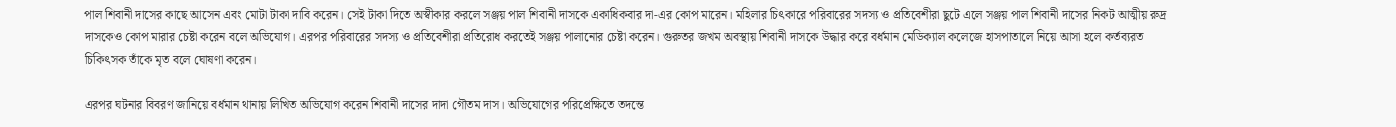পাল শিবানী দাসের কাছে আসেন এবং মোটা টাকা দাবি করেন। সেই টাকা দিতে অস্বীকার করলে সঞ্জয় পাল শিবানী দাসকে একাধিকবার দা-এর কোপ মারেন। মহিলার চিৎকারে পরিবারের সদস্য ও প্রতিবেশীরা ছুটে এলে সঞ্জয় পাল শিবানী দাসের নিকট আত্মীয় রুদ্র দাসকেও কোপ মারার চেষ্টা করেন বলে অভিযোগ। এরপর পরিবারের সদস্য ও প্রতিবেশীরা প্রতিরোধ করতেই সঞ্জয় পালানোর চেষ্টা করেন। গুরুতর জখম অবস্থায় শিবানী দাসকে উদ্ধার করে বর্ধমান মেডিক্যাল কলেজে হাসপাতালে নিয়ে আসা হলে কর্তব্যরত চিকিৎসক তাঁকে মৃত বলে ঘোষণা করেন।

এরপর ঘটনার বিবরণ জানিয়ে বর্ধমান থানায় লিখিত অভিযোগ করেন শিবানী দাসের দাদা গৌতম দাস। অভিযোগের পরিপ্রেক্ষিতে তদন্তে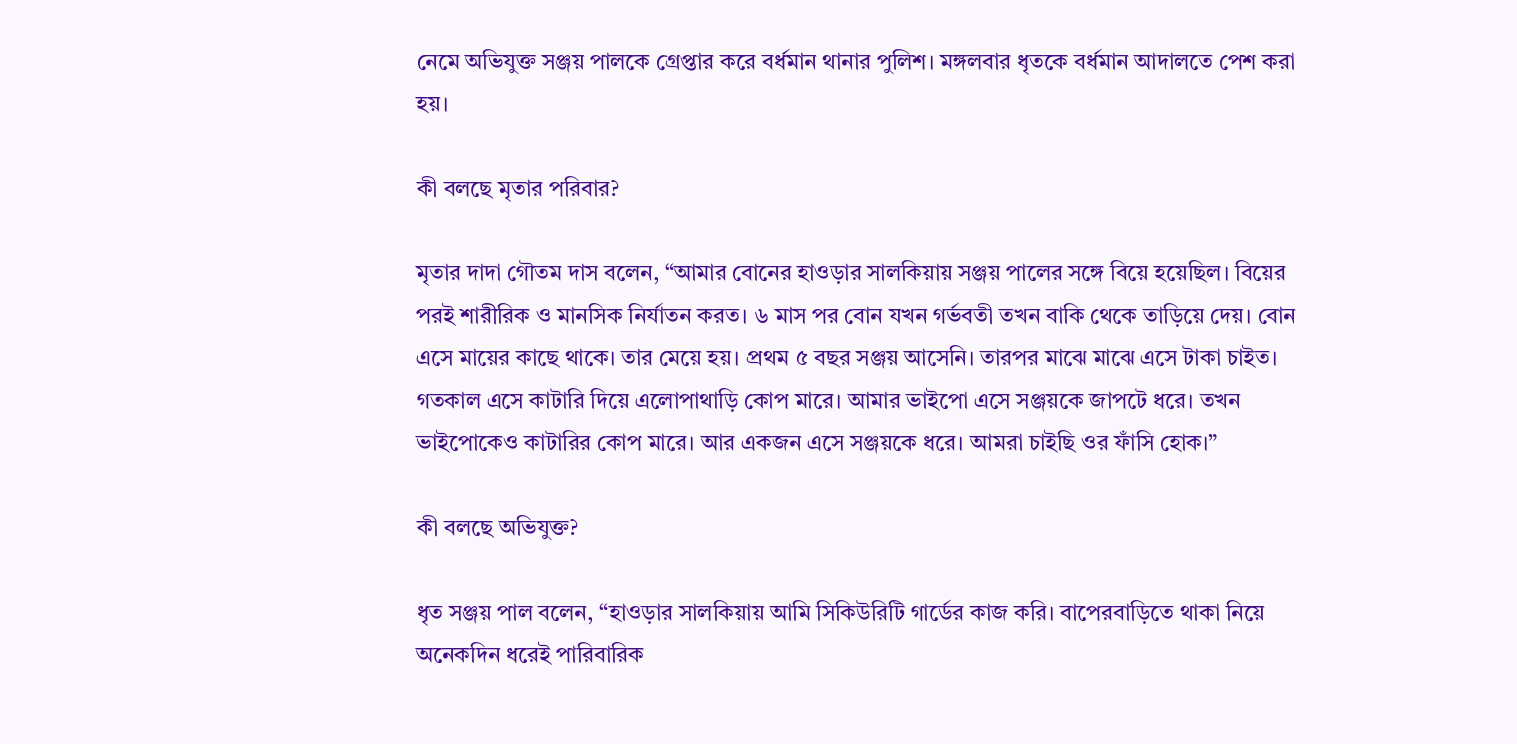নেমে অভিযুক্ত সঞ্জয় পালকে গ্রেপ্তার করে বর্ধমান থানার পুলিশ। মঙ্গলবার ধৃতকে বর্ধমান আদালতে পেশ করা হয়।

কী বলছে মৃতার পরিবার?

মৃতার দাদা গৌতম দাস বলেন, “আমার বোনের হাওড়ার সালকিয়ায় সঞ্জয় পালের সঙ্গে বিয়ে হয়েছিল। বিয়ের পরই শারীরিক ও মানসিক নির্যাতন করত। ৬ মাস পর বোন যখন গর্ভবতী তখন বাকি থেকে তাড়িয়ে দেয়। বোন এসে মায়ের কাছে থাকে। তার মেয়ে হয়। প্রথম ৫ বছর সঞ্জয় আসেনি। তারপর মাঝে মাঝে এসে টাকা চাইত। গতকাল এসে কাটারি দিয়ে এলোপাথাড়ি কোপ মারে। আমার ভাইপো এসে সঞ্জয়কে জাপটে ধরে। তখন ভাইপোকেও কাটারির কোপ মারে। আর একজন এসে সঞ্জয়কে ধরে। আমরা চাইছি ওর ফাঁসি হোক।”

কী বলছে অভিযুক্ত?

ধৃত সঞ্জয় পাল বলেন, “হাওড়ার সালকিয়ায় আমি সিকিউরিটি গার্ডের কাজ করি। বাপেরবাড়িতে থাকা নিয়ে অনেকদিন ধরেই পারিবারিক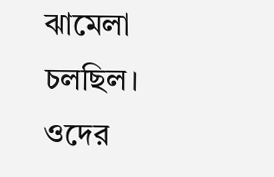ঝামেলা চলছিল। ওদের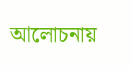আলোচনায়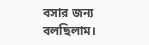বসার জন্য বলছিলাম।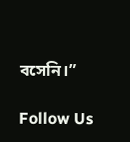বসেনি।”

Follow Us